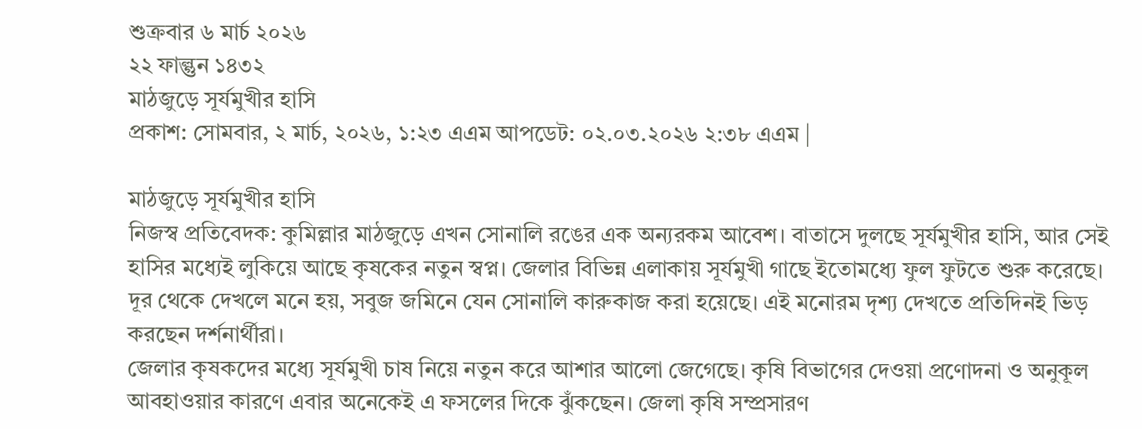শুক্রবার ৬ মার্চ ২০২৬
২২ ফাল্গুন ১৪৩২
মাঠজুড়ে সূর্যমুখীর হাসি
প্রকাশ: সোমবার, ২ মার্চ, ২০২৬, ১:২৩ এএম আপডেট: ০২.০৩.২০২৬ ২:৩৮ এএম |

মাঠজুড়ে সূর্যমুখীর হাসি
নিজস্ব প্রতিবেদক: কুমিল্লার মাঠজুড়ে এখন সোনালি রঙের এক অন্যরকম আবেশ। বাতাসে দুলছে সূর্যমুখীর হাসি, আর সেই হাসির মধ্যেই লুকিয়ে আছে কৃষকের নতুন স্বপ্ন। জেলার বিভিন্ন এলাকায় সূর্যমুখী গাছে ইতোমধ্যে ফুল ফুটতে শুরু করেছে। দূর থেকে দেখলে মনে হয়, সবুজ জমিনে যেন সোনালি কারুকাজ করা হয়েছে। এই মনোরম দৃশ্য দেখতে প্রতিদিনই ভিড় করছেন দর্শনার্থীরা।
জেলার কৃষকদের মধ্যে সূর্যমুখী চাষ নিয়ে নতুন করে আশার আলো জেগেছে। কৃষি বিভাগের দেওয়া প্রণোদনা ও অনুকূল আবহাওয়ার কারণে এবার অনেকেই এ ফসলের দিকে ঝুঁকছেন। জেলা কৃষি সম্প্রসারণ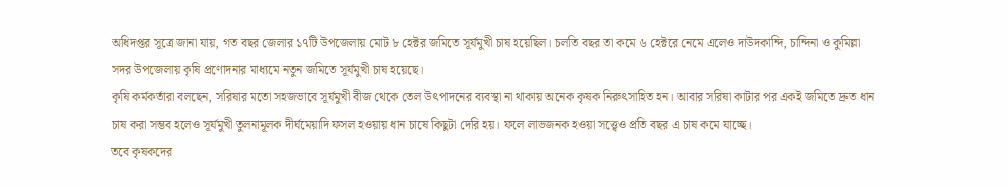অধিদপ্তর সূত্রে জানা যায়, গত বছর জেলার ১৭টি উপজেলায় মোট ৮ হেক্টর জমিতে সূর্যমুখী চাষ হয়েছিল। চলতি বছর তা কমে ৬ হেক্টরে নেমে এলেও দাউদকান্দি, চান্দিনা ও কুমিল্লা সদর উপজেলায় কৃষি প্রণোদনার মাধ্যমে নতুন জমিতে সূর্যমুখী চাষ হয়েছে।
কৃষি কর্মকর্তারা বলছেন, সরিষার মতো সহজভাবে সূর্যমুখী বীজ থেকে তেল উৎপাদনের ব্যবস্থা না থাকায় অনেক কৃষক নিরুৎসাহিত হন। আবার সরিষা কাটার পর একই জমিতে দ্রুত ধান চাষ করা সম্ভব হলেও সূর্যমুখী তুলনামূলক দীর্ঘমেয়াদি ফসল হওয়ায় ধান চাষে কিছুটা দেরি হয়। ফলে লাভজনক হওয়া সত্ত্বেও প্রতি বছর এ চাষ কমে যাচ্ছে।
তবে কৃষকদের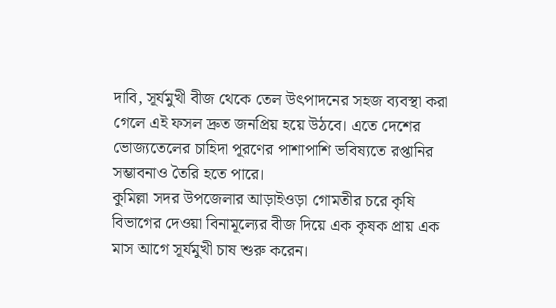দাবি, সূর্যমুখী বীজ থেকে তেল উৎপাদনের সহজ ব্যবস্থা করা গেলে এই ফসল দ্রুত জনপ্রিয় হয়ে উঠবে। এতে দেশের ভোজ্যতেলের চাহিদা পূরণের পাশাপাশি ভবিষ্যতে রপ্তানির সম্ভাবনাও তৈরি হতে পারে।
কুমিল্লা সদর উপজেলার আড়াইওড়া গোমতীর চরে কৃষি বিভাগের দেওয়া বিনামূল্যের বীজ দিয়ে এক কৃষক প্রায় এক মাস আগে সূর্যমুখী চাষ শুরু করেন।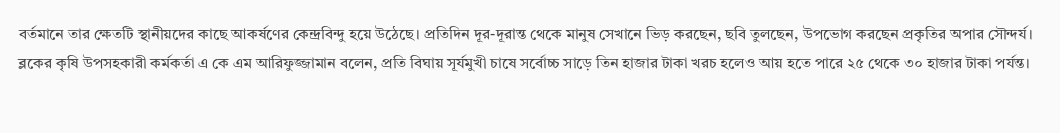বর্তমানে তার ক্ষেতটি স্থানীয়দের কাছে আকর্ষণের কেন্দ্রবিন্দু হয়ে উঠেছে। প্রতিদিন দূর-দূরান্ত থেকে মানুষ সেখানে ভিড় করছেন, ছবি তুলছেন, উপভোগ করছেন প্রকৃতির অপার সৌন্দর্য।
ব্লকের কৃষি উপসহকারী কর্মকর্তা এ কে এম আরিফুজ্জামান বলেন, প্রতি বিঘায় সূর্যমুখী চাষে সর্বোচ্চ সাড়ে তিন হাজার টাকা খরচ হলেও আয় হতে পারে ২৫ থেকে ৩০ হাজার টাকা পর্যন্ত।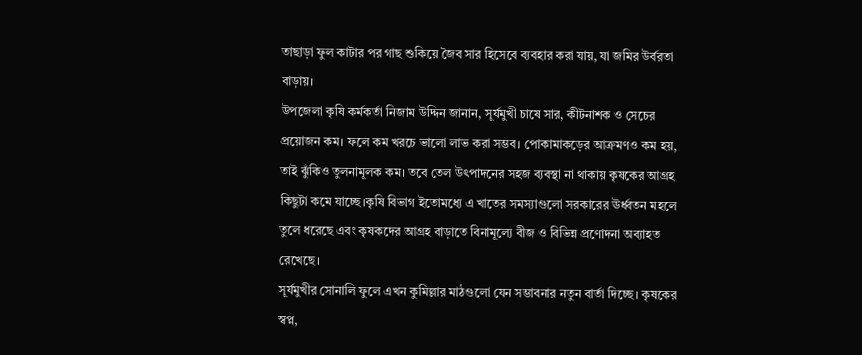তাছাড়া ফুল কাটার পর গাছ শুকিয়ে জৈব সার হিসেবে ব্যবহার করা যায়, যা জমির উর্বরতা বাড়ায়।
উপজেলা কৃষি কর্মকর্তা নিজাম উদ্দিন জানান, সূর্যমুখী চাষে সার, কীটনাশক ও সেচের প্রয়োজন কম। ফলে কম খরচে ভালো লাভ করা সম্ভব। পোকামাকড়ের আক্রমণও কম হয়, তাই ঝুঁকিও তুলনামূলক কম। তবে তেল উৎপাদনের সহজ ব্যবস্থা না থাকায় কৃষকের আগ্রহ কিছুটা কমে যাচ্ছে।কৃষি বিভাগ ইতোমধ্যে এ খাতের সমস্যাগুলো সরকারের ঊর্ধ্বতন মহলে তুলে ধরেছে এবং কৃষকদের আগ্রহ বাড়াতে বিনামূল্যে বীজ ও বিভিন্ন প্রণোদনা অব্যাহত রেখেছে।
সূর্যমুখীর সোনালি ফুলে এখন কুমিল্লার মাঠগুলো যেন সম্ভাবনার নতুন বার্তা দিচ্ছে। কৃষকের স্বপ্ন,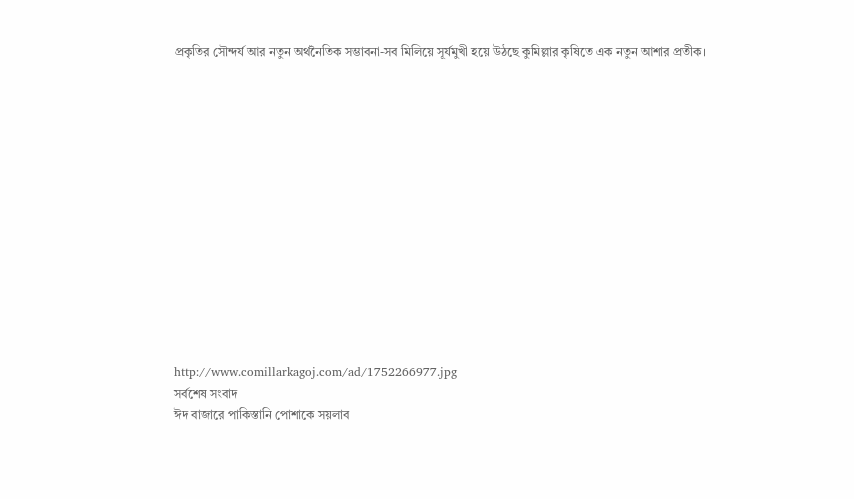প্রকৃতির সৌন্দর্য আর নতুন অর্থনৈতিক সম্ভাবনা-সব মিলিয়ে সূর্যমুখী হয়ে উঠছে কুমিল্লার কৃষিতে এক নতুন আশার প্রতীক।














http://www.comillarkagoj.com/ad/1752266977.jpg
সর্বশেষ সংবাদ
ঈদ বাজারে পাকিস্তানি পোশাকে সয়লাব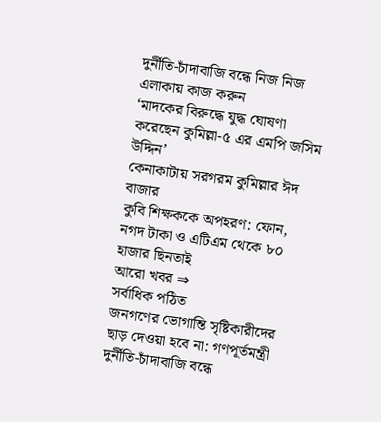দুর্নীতি-চাঁদাবাজি বন্ধে নিজ নিজ এলাকায় কাজ করুন
‘মাদকের বিরুদ্ধে যুদ্ধ ঘোষণা করেছেন কুমিল্লা-৫ এর এমপি জসিম উদ্দিন’
কেনাকাটায় সরগরম কুমিল্লার ঈদ বাজার
কুবি শিক্ষককে অপহরণ: ফোন, নগদ টাকা ও এটিএম থেকে ৮০ হাজার ছিনতাই
আরো খবর ⇒
সর্বাধিক পঠিত
জনগণের ভোগান্তি সৃষ্টিকারীদের ছাড় দেওয়া হবে না: গণপূর্তমন্ত্রী
দুর্নীতি-চাঁদাবাজি বন্ধে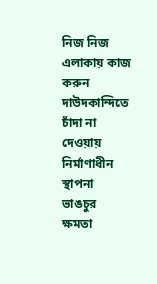নিজ নিজ এলাকায় কাজ করুন
দাউদকান্দিতে চাঁদা না দেওয়ায় নির্মাণাধীন স্থাপনা ভাঙচুর
ক্ষমতা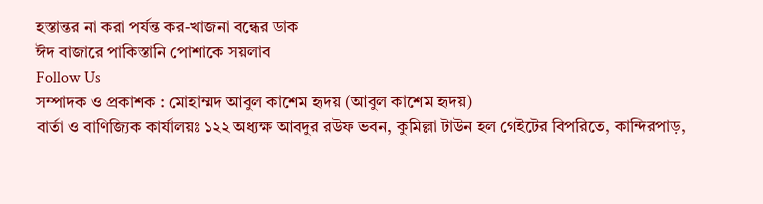হস্তান্তর না করা পর্যন্ত কর-খাজনা বন্ধের ডাক
ঈদ বাজারে পাকিস্তানি পোশাকে সয়লাব
Follow Us
সম্পাদক ও প্রকাশক : মোহাম্মদ আবুল কাশেম হৃদয় (আবুল কাশেম হৃদয়)
বার্তা ও বাণিজ্যিক কার্যালয়ঃ ১২২ অধ্যক্ষ আবদুর রউফ ভবন, কুমিল্লা টাউন হল গেইটের বিপরিতে, কান্দিরপাড়,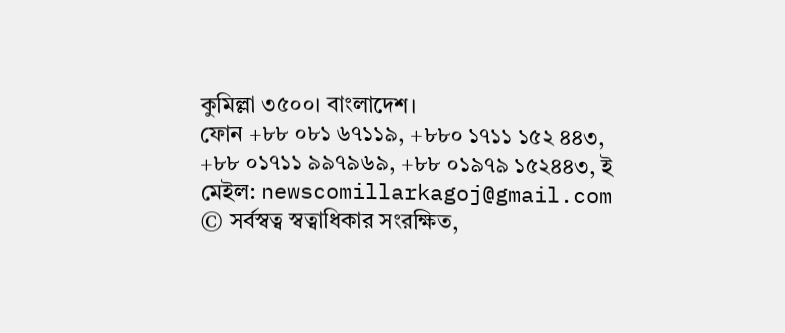কুমিল্লা ৩৫০০। বাংলাদেশ।
ফোন +৮৮ ০৮১ ৬৭১১৯, +৮৮০ ১৭১১ ১৫২ ৪৪৩, +৮৮ ০১৭১১ ৯৯৭৯৬৯, +৮৮ ০১৯৭৯ ১৫২৪৪৩, ই মেইল: newscomillarkagoj@gmail.com
© সর্বস্বত্ব স্বত্বাধিকার সংরক্ষিত,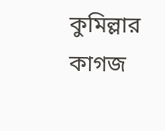কুমিল্লার কাগজ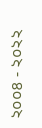২০০৪ - ২০২২